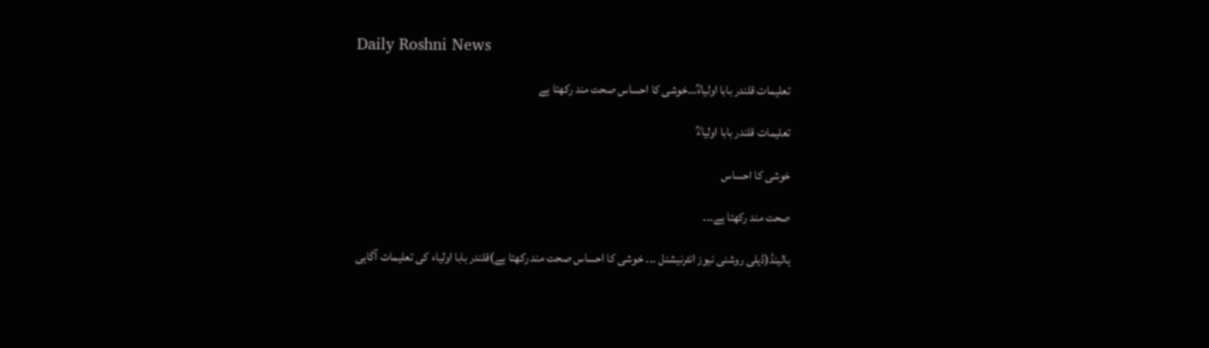Daily Roshni News

تعلیمات قلندر بابا اولیاءؒ…خوشی کا احساس صحت مند رکھتا ہے

تعلیمات قلندر بابا اولیاءؒ

خوشی کا احساس

صحت مند رکھتا ہے۔۔۔

ہالینڈ(ڈیلی روشنی نیوز انٹرنیشنل ۔۔۔ خوشی کا احساس صحت مند رکھتا ہے)قلندر بابا اولیاء کی تعلیمات آگاہی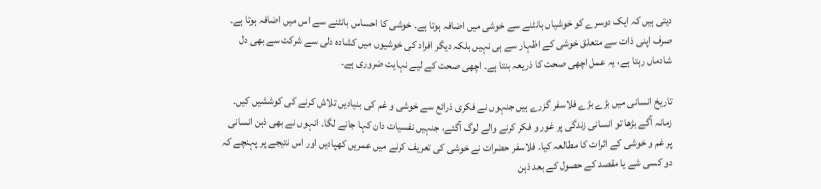دیتی ہیں کہ ایک دوسرے کو خوشیاں بانٹنے سے خوشی میں اضافہ ہوتا ہے۔ خوشی کا احساس بانٹنے سے اس میں اضافہ ہوتا ہے۔ صرف اپنی ذات سے متعلق خوشی کے اظہار سے ہی نہیں بلکہ دیگر افراد کی خوشیوں میں کشادہ دلی سے شرکت سے بھی دل شادماں رہتا ہے، یہ عمل اچھی صحت کا ذریعہ بنتا ہے۔ اچھی صحت کے لیے نہایت ضروری ہے۔

تاریخ انسانی میں بڑے بڑے فلاسفر گزرے ہیں جنہوں نے فکری ذرائع سے خوشی و غم کی بنیادیں تلاش کرنے کی کوششیں کیں۔ زمانہ آگے بڑھا تو انسانی زندگی پر غور و فکر کرنے والے لوگ آگئے، جنہیں نفسیات دان کہا جانے لگا۔ انہوں نے بھی ذہن انسانی پر غم و خوشی کے اثرات کا مطالعہ کیا۔ فلاسفر حضرات نے خوشی کی تعریف کرنے میں عمریں کھپادیں اور اس نتیجے پر پہنچے کہ دو کسی شے یا مقصد کے حصول کے بعد ذہن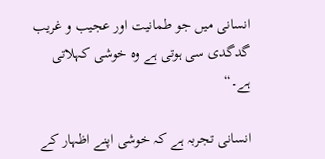انسانی میں جو طمانیت اور عجیب و غریب گدگدی سی ہوتی ہے وہ خوشی کہلاتی ہے۔“

انسانی تجربہ ہے کہ خوشی اپنے اظہار کے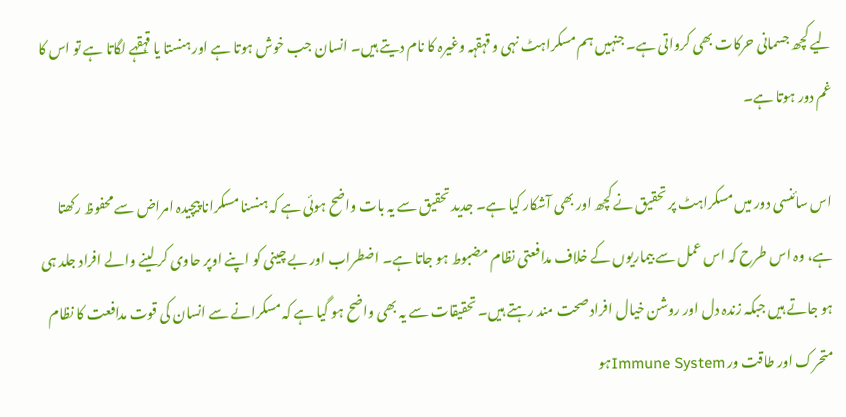لیے کچھ جسمانی حرکات بھی کرواتی ہے۔ جنہیں ہم مسکراہٹ نہی و قہقہہ وغیرہ کا نام دیتے ہیں۔ انسان جب خوش ہوتا ہے اور ہنستا یا قہقہے لگاتا ہے تو اس کا غم دور ہوتا ہے۔

اس سائنسی دور میں مسکراہٹ پر تحقیق نے کچھ اور بھی آشکار کیا ہے۔ جدید تحقیق سے یہ بات واضح ہوئی ہے کہ ہنسنا مسکرانا پیچیدہ امراض سے محفوظ رکھتا ہے، وہ اس طرح کہ اس عمل سے بیماریوں کے خلاف مدافعتی نظام مضبوط ہو جاتا ہے۔ اضطراب اور بے چینی کو اپنے اوپر حاوی کر لینے والے افراد جلد ہی ہو جاتے ہیں جبکہ زندہ دل اور روشن خیال افراد صحت مند رہتے ہیں۔ تحقیقات سے یہ بھی واضح ہو گیا ہے کہ مسکرانے سے انسان کی قوت مدافعت کا نظام متحرک اور طاقت ور Immune Systemہو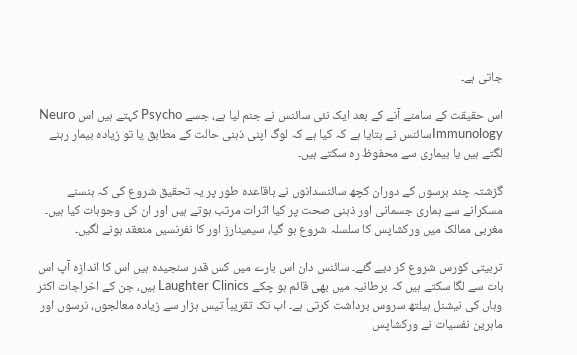جاتی ہے۔

اس حقیقت کے سامنے آنے کے بعد ایک نئی سائنس نے جنم لیا ہے، جسے Psycho کہتے ہیں اس Neuro Immunologyسائنس نے بتایا ہے کہ کیا ہے کہ لوگ اپنی ذہنی حالت کے مطابق یا تو زیادہ بیمار رہنے لگتے ہیں یا بیماری سے محفوظ رہ سکتے ہیں۔

گزشتہ چند برسوں کے دوران کچھ سائنسدانوں نے باقاعدہ طور پر یہ تحقیق شروع کی کہ ہنسنے مسکرانے سے ہماری جسمانی اور ذہنی صحت پر کیا اثرات مرتب ہوتے ہیں اور ان کی وجوہات کیا ہیں۔ مغربی ممالک میں ورکشاپس کا سلسلہ شروع ہو گیا، سیمینارز اور کا نفرنسیں منعقد ہونے لگیں۔

تربیتی کورس شروع کر دیے گئے۔ سائنس دان اس بارے میں کس قدر سنجیدہ ہیں اس کا اندازہ آپ اس بات سے لگا سکتے ہیں کہ برطانیہ میں بھی قائم ہو چکے Laughter Clinics ہیں، جن کے اخراجات اکثر وہاں کی نیشنل ہیلتھ سروس برداشت کرتی ہے۔ اب تک تقریباً تیس ہزار سے زیادہ معالجوں، نرسوں اور ماہرین نفسیات نے ورکشاپس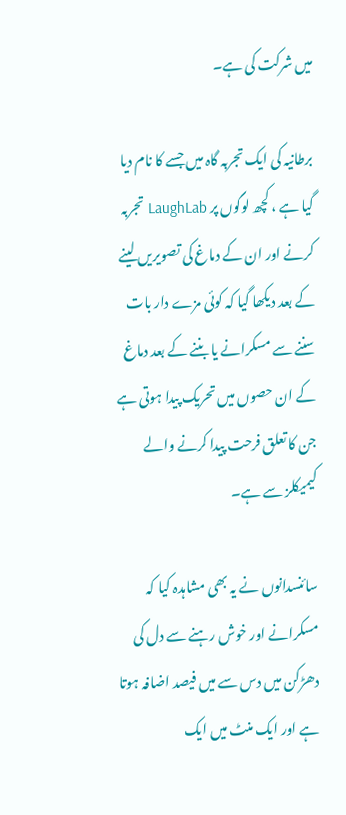میں شرکت کی ہے۔

برطانیہ کی ایک تجربہ گاہ میں جسے کا نام دیا گیا ہے ، کچھ لوگوں پر LaughLab تجربہ کرنے اور ان کے دماغ کی تصویریں لینے کے بعد دیکھا گیا کہ کوئی مزے دار بات سننے سے مسکرانے یا بننے کے بعد دماغ کے ان حصوں میں تحریک پیدا ہوتی ہے جن کا تعلق فرحت پیدا کرنے والے کیمیکلز سے ہے۔

سائنسدانوں نے یہ بھی مشاہدہ کیا کہ مسکرانے اور خوش رہنے سے دل کی دھڑکن میں دس سے میں فیصد اضافہ ہوتا ہے اور ایک منٹ میں ایک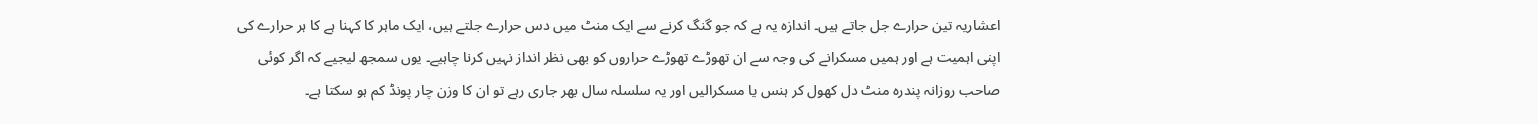اعشاریہ تین حرارے جل جاتے ہیں۔ اندازہ یہ ہے کہ جو گنگ کرنے سے ایک منٹ میں دس حرارے جلتے ہیں، ایک ماہر کا کہنا ہے کا ہر حرارے کی اپنی اہمیت ہے اور ہمیں مسکرانے کی وجہ سے ان تھوڑے تھوڑے حراروں کو بھی نظر انداز نہیں کرنا چاہیے۔ یوں سمجھ لیجیے کہ اگر کوئی صاحب روزانہ پندرہ منٹ دل کھول کر ہنس یا مسکرالیں اور یہ سلسلہ سال بھر جاری رہے تو ان کا وزن چار پونڈ کم ہو سکتا ہے۔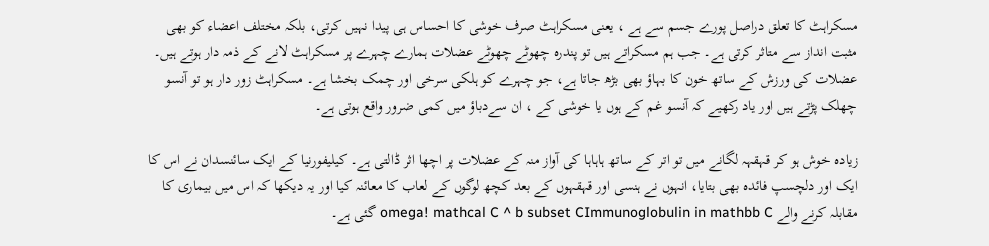مسکراہٹ کا تعلق دراصل پورے جسم سے ہے ، یعنی مسکراہٹ صرف خوشی کا احساس ہی پیدا نہیں کرتی، بلکہ مختلف اعضاء کو بھی مثبت انداز سے متاثر کرتی ہے۔ جب ہم مسکراتے ہیں تو پندرہ چھوٹے چھوٹے عضلات ہمارے چہرے پر مسکراہٹ لانے کے ذمہ دار ہوتے ہیں۔ عضلات کی ورزش کے ساتھ خون کا بہاؤ بھی بڑھ جاتا ہے، جو چہرے کو ہلکی سرخی اور چمک بخشا ہے۔ مسکراہٹ زور دار ہو تو آنسو چھلک پڑتے ہیں اور یاد رکھیے کہ آنسو غم کے ہوں یا خوشی کے ، ان سےدباؤ میں کمی ضرور واقع ہوتی ہے۔

زیادہ خوش ہو کر قہقہہ لگانے میں تو اتر کے ساتھ ہاہاہا کی آواز منہ کے عضلات پر اچھا اثر ڈالتی ہے۔ کیلیفورنیا کے ایک سائنسدان نے اس کا ایک اور دلچسپ فائدہ بھی بتایا، انہوں نے ہنسی اور قہقہوں کے بعد کچھ لوگوں کے لعاب کا معائنہ کیا اور یہ دیکھا کہ اس میں بیماری کا مقابلہ کرنے والے omega! mathcal C ^ b subset CImmunoglobulin in mathbb C گئی ہے۔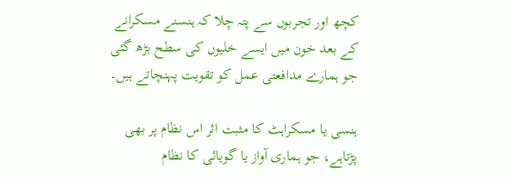کچھ اور تجربوں سے پتہ چلا کہ ہنسنے مسکرانے کے بعد خون میں ایسے خلیوں کی سطح بڑھ گئی جو ہمارے مدافعتی عمل کو تقویت پہنچاتے ہیں۔

ہنسی یا مسکراہٹ کا مثبت اثر اس نظام پر بھی پڑتاہے، جو ہماری آواز یا گویائی کا نظام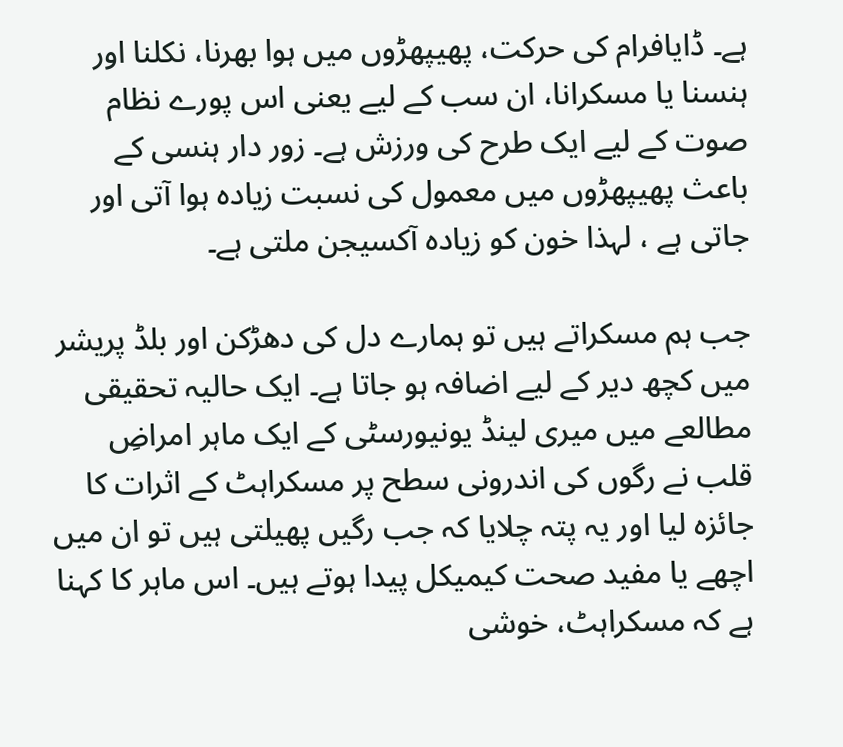ہے۔ ڈایافرام کی حرکت، پھیپھڑوں میں ہوا بھرنا، نکلنا اور ہنسنا یا مسکرانا، ان سب کے لیے یعنی اس پورے نظام صوت کے لیے ایک طرح کی ورزش ہے۔ زور دار ہنسی کے باعث پھیپھڑوں میں معمول کی نسبت زیادہ ہوا آتی اور جاتی ہے ، لہذا خون کو زیادہ آکسیجن ملتی ہے۔

جب ہم مسکراتے ہیں تو ہمارے دل کی دھڑکن اور بلڈ پریشر میں کچھ دیر کے لیے اضافہ ہو جاتا ہے۔ ایک حالیہ تحقیقی مطالعے میں میری لینڈ یونیورسٹی کے ایک ماہر امراضِ قلب نے رگوں کی اندرونی سطح پر مسکراہٹ کے اثرات کا جائزہ لیا اور یہ پتہ چلایا کہ جب رگیں پھیلتی ہیں تو ان میں اچھے یا مفید صحت کیمیکل پیدا ہوتے ہیں۔ اس ماہر کا کہنا ہے کہ مسکراہٹ، خوشی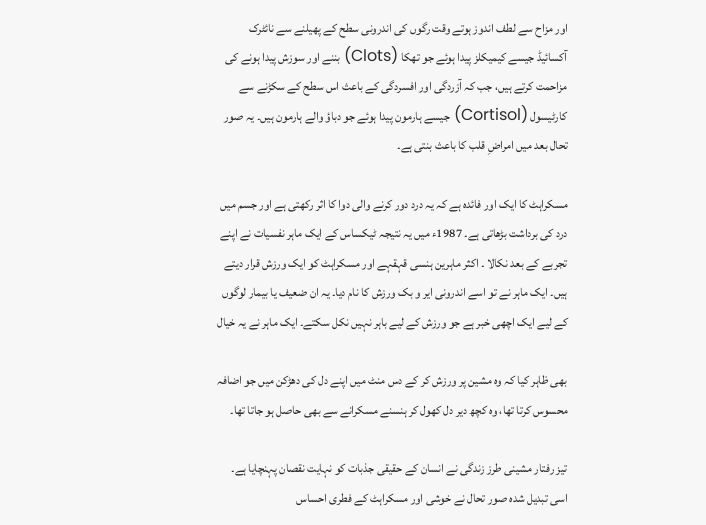اور مزاح سے لطف اندوز ہوتے وقت رگوں کی اندرونی سطح کے پھیلنے سے نائٹرک آکسائیڈ جیسے کیمیکلز پیدا ہوئے جو تھکا (Clots) بننے اور سوزش پیدا ہونے کی مزاحمت کرتے ہیں، جب کہ آزردگی اور افسردگی کے باعث اس سطح کے سکڑنے سے کارٹیسول (Cortisol) جیسے ہارمون پیدا ہوئے جو دباؤ والے ہارمون ہیں۔ یہ صور تحال بعد میں امراضِ قلب کا باعث بنتی ہے۔

مسکراہٹ کا ایک اور فائدہ ہے کہ یہ درد دور کرنے والی دوا کا اثر رکھتی ہے اور جسم میں درد کی برداشت بڑھاتی ہے۔ 1987ء میں یہ نتیجہ ٹیکساس کے ایک ماہر نفسیات نے اپنے تجربے کے بعد نکالا ۔ اکثر ماہرین ہنسی قہقہے اور مسکراہٹ کو ایک ورزش قرار دیتے ہیں۔ ایک ماہر نے تو اسے اندرونی ایر و بک ورزش کا نام دیا۔ یہ ان ضعیف یا بیمار لوگوں کے لیے ایک اچھی خبر ہے جو ورزش کے لیے باہر نہیں نکل سکتے۔ ایک ماہر نے یہ خیال

بھی ظاہر کیا کہ وہ مشین پر ورزش کر کے دس منٹ میں اپنے دل کی دھڑکن میں جو اضافہ محسوس کرتا تھا، وہ کچھ دیر دل کھول کر ہنسنے مسکرانے سے بھی حاصل ہو جاتا تھا۔

تیز رفتار مشینی طرز زندگی نے انسان کے حقیقی جذبات کو نہایت نقصان پہنچایا ہے۔ اسی تبدیل شده صور تحال نے خوشی اور مسکراہٹ کے فطری احساس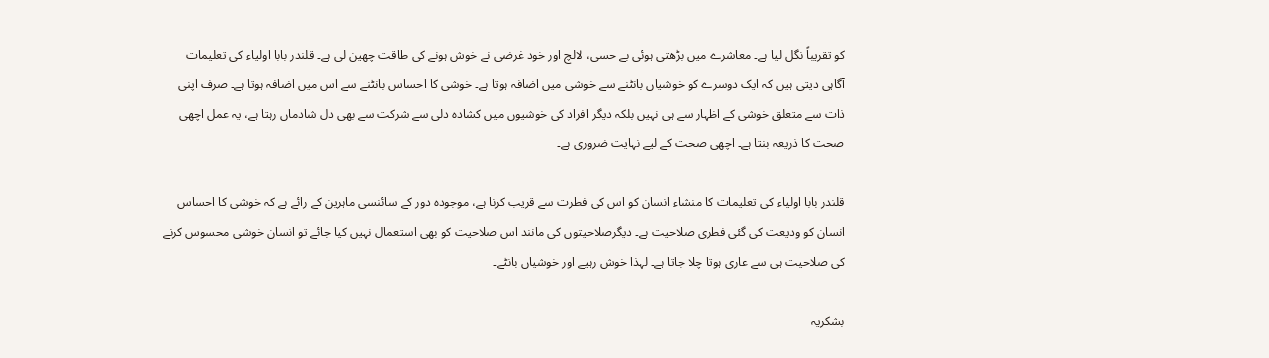کو تقریباً نگل لیا ہے۔ معاشرے میں بڑھتی ہوئی بے حسی، لالچ اور خود غرضی نے خوش ہونے کی طاقت چھین لی ہے۔ قلندر بابا اولیاء کی تعلیمات آگاہی دیتی ہیں کہ ایک دوسرے کو خوشیاں بانٹنے سے خوشی میں اضافہ ہوتا ہے۔ خوشی کا احساس بانٹنے سے اس میں اضافہ ہوتا ہے۔ صرف اپنی ذات سے متعلق خوشی کے اظہار سے ہی نہیں بلکہ دیگر افراد کی خوشیوں میں کشادہ دلی سے شرکت سے بھی دل شادماں رہتا ہے، یہ عمل اچھی صحت کا ذریعہ بنتا ہے۔ اچھی صحت کے لیے نہایت ضروری ہے۔

قلندر بابا اولیاء کی تعلیمات کا منشاء انسان کو اس کی فطرت سے قریب کرنا ہے، موجودہ دور کے سائنسی ماہرین کے رائے ہے کہ خوشی کا احساس انسان کو ودیعت کی گئی فطری صلاحیت ہے۔ دیگرصلاحیتوں کی مانند اس صلاحیت کو بھی استعمال نہیں کیا جائے تو انسان خوشی محسوس کرنے کی صلاحیت ہی سے عاری ہوتا چلا جاتا ہے۔ لہذا خوش رہیے اور خوشیاں بانٹے۔

بشکریہ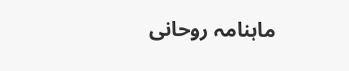ماہنامہ روحانی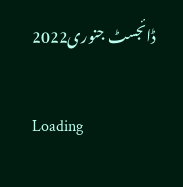ڈائجسٹ جنوری2022

Loading